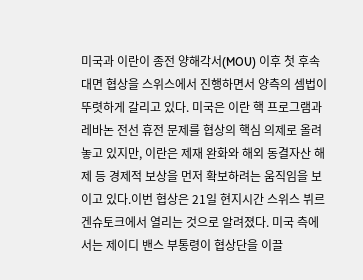미국과 이란이 종전 양해각서(MOU) 이후 첫 후속 대면 협상을 스위스에서 진행하면서 양측의 셈법이 뚜렷하게 갈리고 있다. 미국은 이란 핵 프로그램과 레바논 전선 휴전 문제를 협상의 핵심 의제로 올려놓고 있지만, 이란은 제재 완화와 해외 동결자산 해제 등 경제적 보상을 먼저 확보하려는 움직임을 보이고 있다.이번 협상은 21일 현지시간 스위스 뷔르겐슈토크에서 열리는 것으로 알려졌다. 미국 측에서는 제이디 밴스 부통령이 협상단을 이끌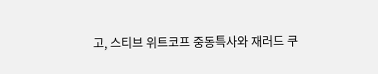고, 스티브 위트코프 중동특사와 재러드 쿠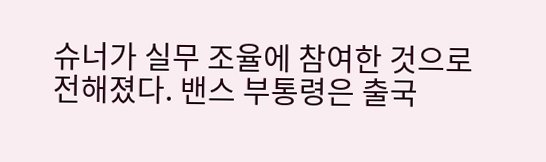슈너가 실무 조율에 참여한 것으로 전해졌다. 밴스 부통령은 출국